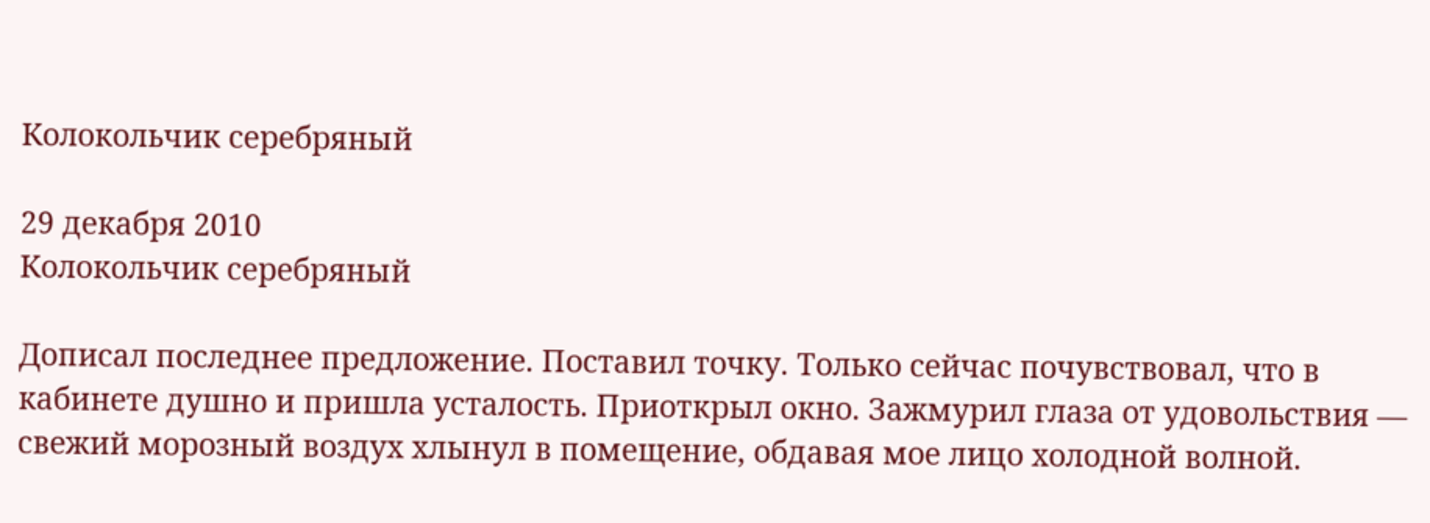Колокольчик серебряный

29 декабря 2010
Колокольчик серебряный

Дописал последнее предложение. Поставил точку. Только сейчас почувствовал, что в кабинете душно и пришла усталость. Приоткрыл окно. Зажмурил глаза от удовольствия — свежий морозный воздух хлынул в помещение, обдавая мое лицо холодной волной.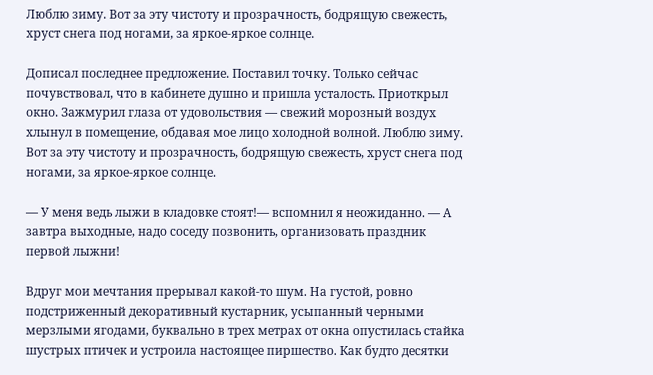Люблю зиму. Вот за эту чистоту и прозрачность, бодрящую свежесть, хруст снега под ногами, за яркое-яркое солнце.

Дописал последнее предложение. Поставил точку. Только сейчас почувствовал, что в кабинете душно и пришла усталость. Приоткрыл окно. Зажмурил глаза от удовольствия — свежий морозный воздух хлынул в помещение, обдавая мое лицо холодной волной. Люблю зиму. Вот за эту чистоту и прозрачность, бодрящую свежесть, хруст снега под ногами, за яркое-яркое солнце.

— У меня ведь лыжи в кладовке стоят!— вспомнил я неожиданно. — А завтра выходные, надо соседу позвонить, организовать праздник первой лыжни!

Вдруг мои мечтания прерывал какой-то шум. На густой, ровно подстриженный декоративный кустарник, усыпанный черными мерзлыми ягодами, буквально в трех метрах от окна опустилась стайка шустрых птичек и устроила настоящее пиршество. Как будто десятки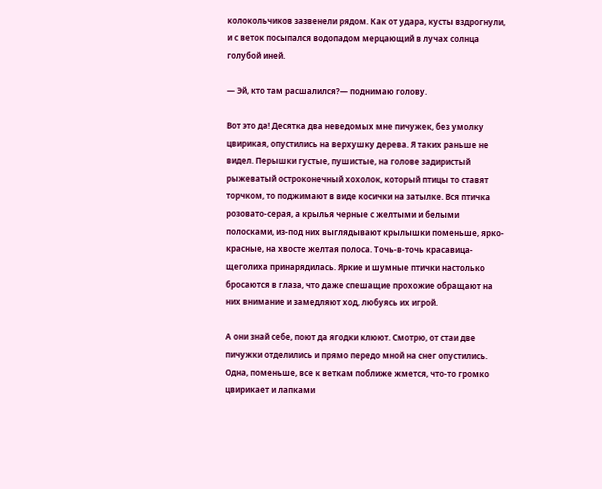колокольчиков зазвенели рядом. Как от удара, кусты вздрогнули, и с веток посыпался водопадом мерцающий в лучах солнца голубой иней.

— Эй, кто там расшалился?— поднимаю голову.

Вот это да! Десятка два неведомых мне пичужек, без умолку цвирикая, опустились на верхушку дерева. Я таких раньше не видел. Перышки густые, пушистые, на голове задиристый рыжеватый остроконечный хохолок, который птицы то ставят торчком, то поджимают в виде косички на затылке. Вся птичка розовато-серая, а крылья черные с желтыми и белыми полосками, из-под них выглядывают крылышки поменьше, ярко-красные, на хвосте желтая полоса. Точь-в-точь красавица-щеголиха принарядилась. Яркие и шумные птички настолько бросаются в глаза, что даже спешащие прохожие обращают на них внимание и замедляют ход, любуясь их игрой.

А они знай себе, поют да ягодки клюют. Смотрю, от стаи две пичужки отделились и прямо передо мной на снег опустились. Одна, поменьше, все к веткам поближе жмется, что-то громко цвирикает и лапками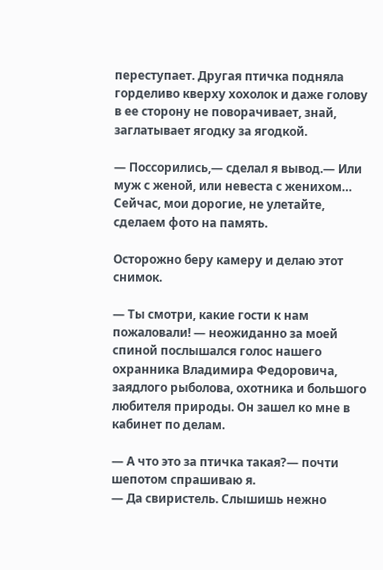переступает. Другая птичка подняла горделиво кверху хохолок и даже голову в ее сторону не поворачивает, знай, заглатывает ягодку за ягодкой.

— Поссорились,— сделал я вывод.— Или муж с женой, или невеста с женихом… Сейчас, мои дорогие, не улетайте, сделаем фото на память.

Осторожно беру камеру и делаю этот снимок.

— Ты смотри, какие гости к нам пожаловали! — неожиданно за моей спиной послышался голос нашего охранника Владимира Федоровича, заядлого рыболова, охотника и большого любителя природы. Он зашел ко мне в кабинет по делам.

— А что это за птичка такая?— почти шепотом спрашиваю я.
— Да свиристель. Слышишь нежно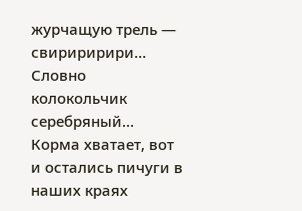журчащую трель — свириририри… Словно колокольчик серебряный… Корма хватает, вот и остались пичуги в наших краях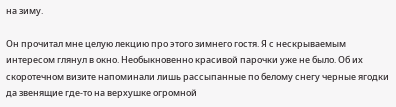на зиму.

Он прочитал мне целую лекцию про этого зимнего гостя. Я с нескрываемым интересом глянул в окно. Необыкновенно красивой парочки уже не было. Об их скоротечном визите напоминали лишь рассыпанные по белому снегу черные ягодки да звенящие где-то на верхушке огромной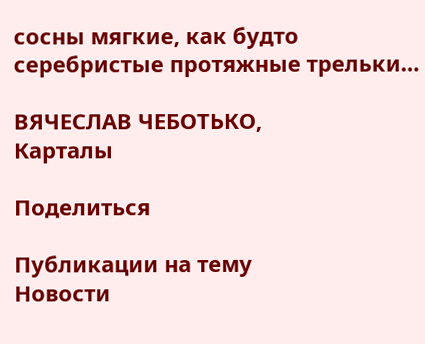сосны мягкие, как будто серебристые протяжные трельки…

ВЯЧЕСЛАВ ЧЕБОТЬКО,
Карталы

Поделиться

Публикации на тему
Новости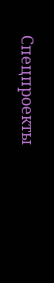Спецпроекты